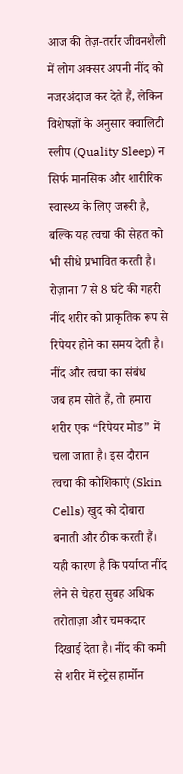आज की तेज़-तर्रार जीवनशैली में लोग अक्सर अपनी नींद को नजरअंदाज कर देते हैं, लेकिन विशेषज्ञों के अनुसार क्वालिटी स्लीप (Quality Sleep) न सिर्फ मानसिक और शारीरिक स्वास्थ्य के लिए जरूरी है, बल्कि यह त्वचा की सेहत को भी सीधे प्रभावित करती है। रोज़ाना 7 से 8 घंटे की गहरी नींद शरीर को प्राकृतिक रूप से रिपेयर होने का समय देती है।
नींद और त्वचा का संबंध
जब हम सोते हैं, तो हमारा शरीर एक “रिपेयर मोड” में चला जाता है। इस दौरान त्वचा की कोशिकाएं (Skin Cells) खुद को दोबारा बनाती और ठीक करती हैं। यही कारण है कि पर्याप्त नींद लेने से चेहरा सुबह अधिक तरोताज़ा और चमकदार दिखाई देता है। नींद की कमी से शरीर में स्ट्रेस हार्मोन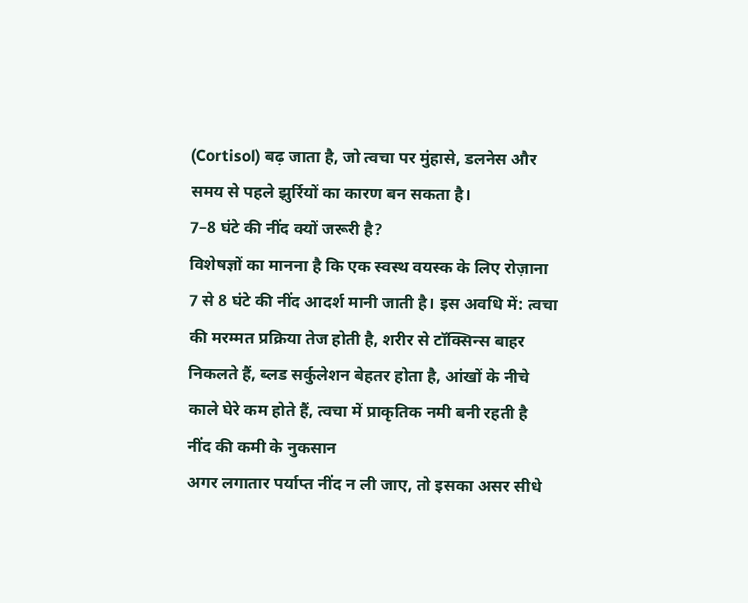(Cortisol) बढ़ जाता है, जो त्वचा पर मुंहासे, डलनेस और समय से पहले झुर्रियों का कारण बन सकता है।
7–8 घंटे की नींद क्यों जरूरी है?
विशेषज्ञों का मानना है कि एक स्वस्थ वयस्क के लिए रोज़ाना 7 से 8 घंटे की नींद आदर्श मानी जाती है। इस अवधि में: त्वचा की मरम्मत प्रक्रिया तेज होती है, शरीर से टॉक्सिन्स बाहर निकलते हैं, ब्लड सर्कुलेशन बेहतर होता है, आंखों के नीचे काले घेरे कम होते हैं, त्वचा में प्राकृतिक नमी बनी रहती है
नींद की कमी के नुकसान
अगर लगातार पर्याप्त नींद न ली जाए, तो इसका असर सीधे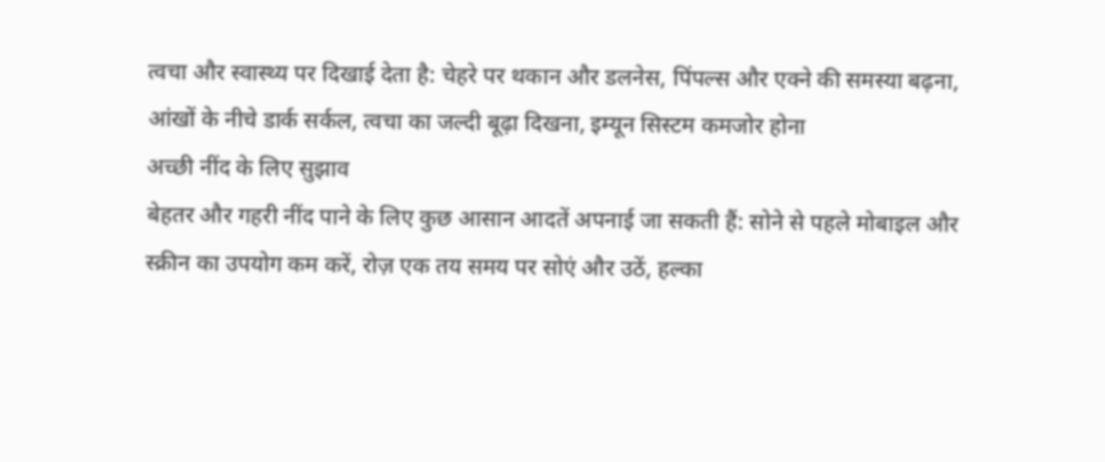त्वचा और स्वास्थ्य पर दिखाई देता है: चेहरे पर थकान और डलनेस, पिंपल्स और एक्ने की समस्या बढ़ना, आंखों के नीचे डार्क सर्कल, त्वचा का जल्दी बूढ़ा दिखना, इम्यून सिस्टम कमजोर होना
अच्छी नींद के लिए सुझाव
बेहतर और गहरी नींद पाने के लिए कुछ आसान आदतें अपनाई जा सकती हैं: सोने से पहले मोबाइल और स्क्रीन का उपयोग कम करें, रोज़ एक तय समय पर सोएं और उठें, हल्का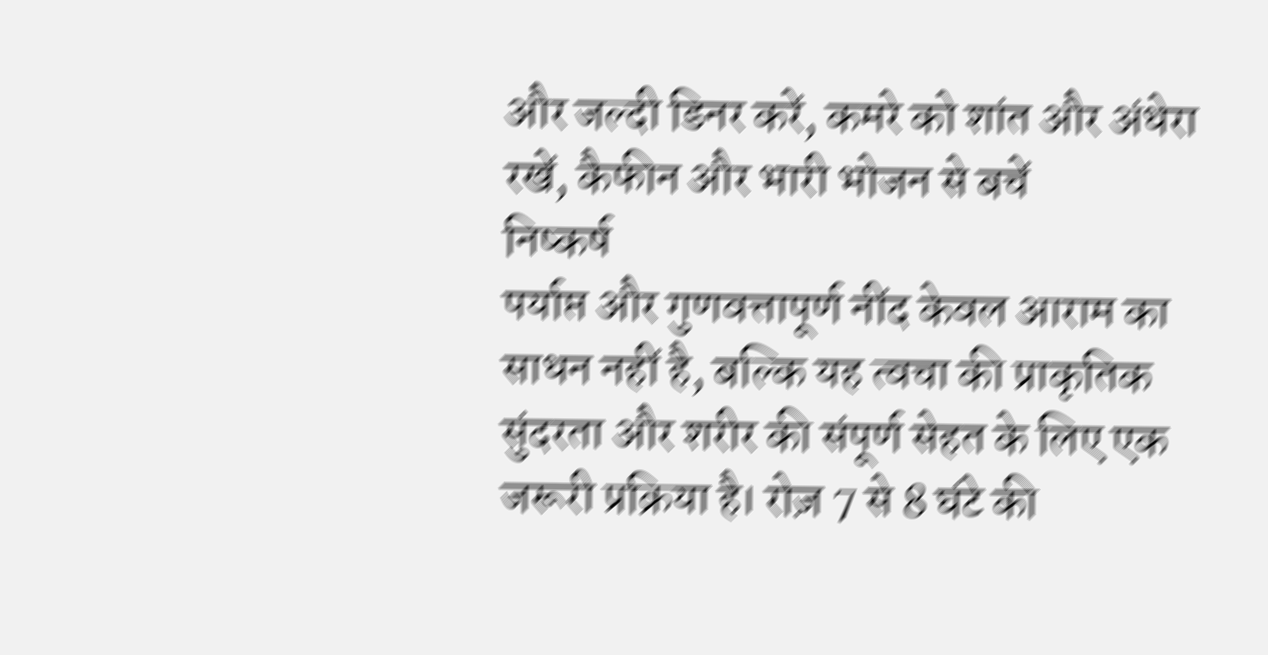और जल्दी डिनर करें, कमरे को शांत और अंधेरा रखें, कैफीन और भारी भोजन से बचें
निष्कर्ष
पर्याप्त और गुणवत्तापूर्ण नींद केवल आराम का साधन नहीं है, बल्कि यह त्वचा की प्राकृतिक सुंदरता और शरीर की संपूर्ण सेहत के लिए एक जरूरी प्रक्रिया है। रोज़ 7 से 8 घंटे की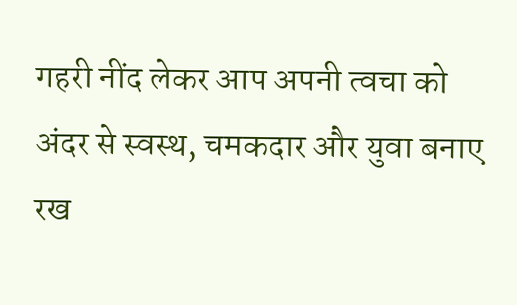गहरी नींद लेकर आप अपनी त्वचा को अंदर से स्वस्थ, चमकदार और युवा बनाए रख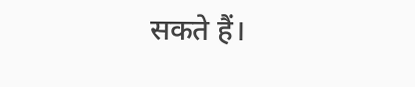सकते हैं।